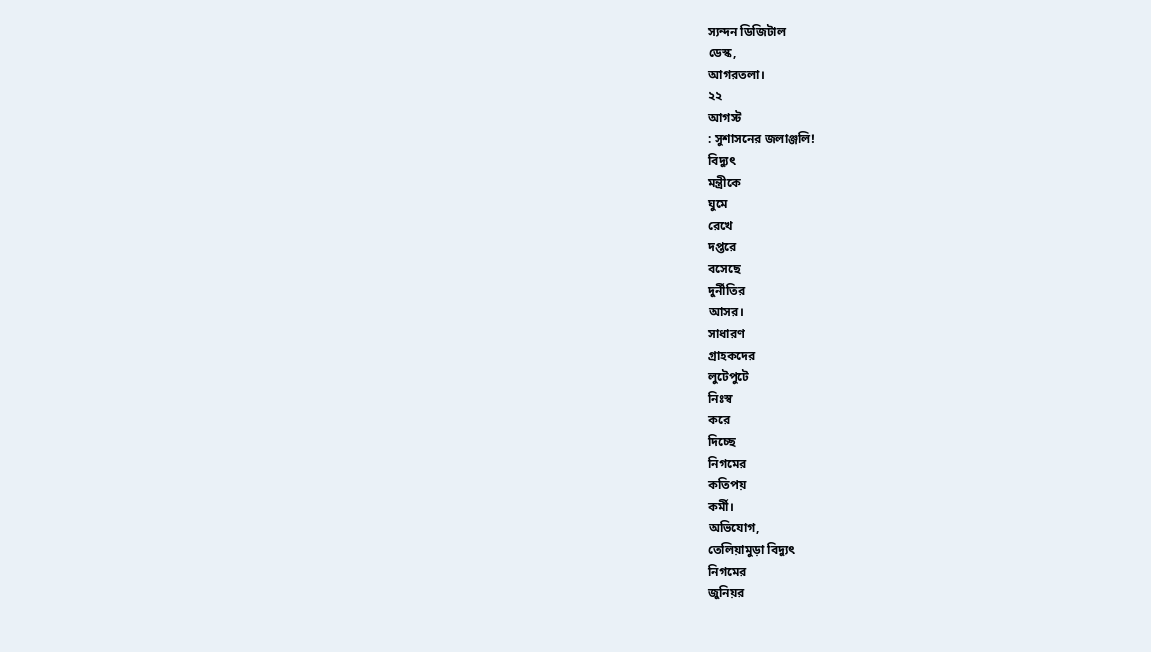স্যন্দন ডিজিটাল
ডেস্ক,
আগরতলা।
২২
আগস্ট
: সুশাসনের জলাঞ্জলি!
বিদ্যুৎ
মন্ত্রীকে
ঘুমে
রেখে
দপ্তরে
বসেছে
দুর্নীতির
আসর।
সাধারণ
গ্রাহকদের
লুটেপুটে
নিঃস্ব
করে
দিচ্ছে
নিগমের
কতিপয়
কর্মী।
অভিযোগ,
তেলিয়ামুড়া বিদ্যুৎ
নিগমের
জুনিয়র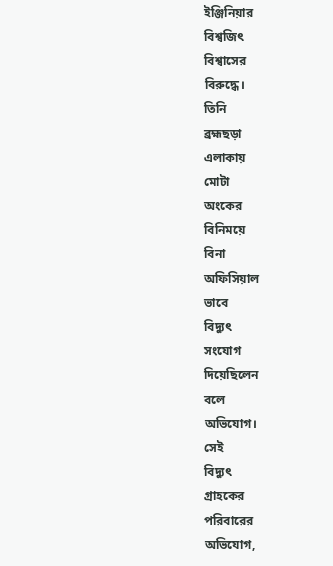ইঞ্জিনিয়ার
বিশ্বজিৎ
বিশ্বাসের
বিরুদ্ধে।
তিনি
ব্রহ্মছড়া
এলাকায়
মোটা
অংকের
বিনিময়ে
বিনা
অফিসিয়াল
ভাবে
বিদ্যুৎ
সংযোগ
দিয়েছিলেন
বলে
অভিযোগ।
সেই
বিদ্যুৎ
গ্রাহকের
পরিবারের
অভিযোগ,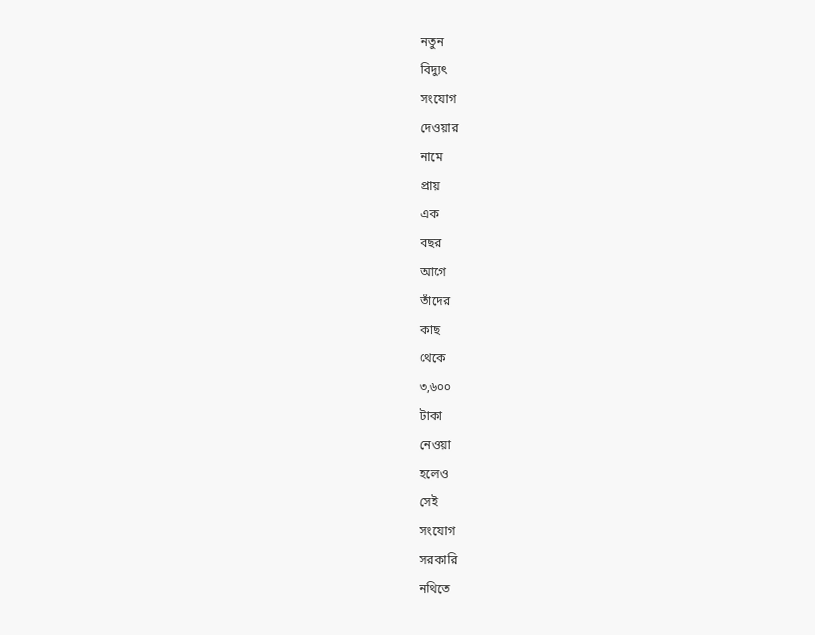নতুন
বিদ্যুৎ
সংযোগ
দেওয়ার
নামে
প্রায়
এক
বছর
আগে
তাঁদের
কাছ
থেকে
৩,৬০০
টাকা
নেওয়া
হলেও
সেই
সংযোগ
সরকারি
নথিতে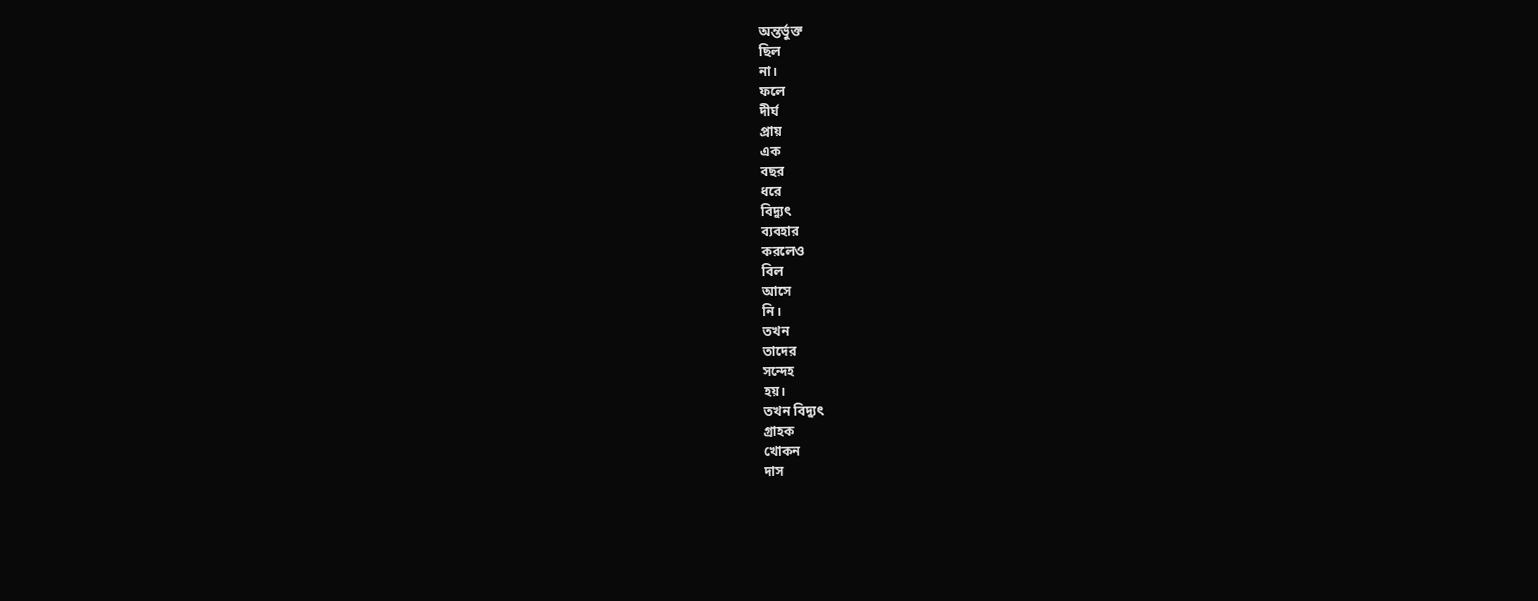অন্তর্ভুক্ত
ছিল
না।
ফলে
দীর্ঘ
প্রায়
এক
বছর
ধরে
বিদ্যুৎ
ব্যবহার
করলেও
বিল
আসে
নি।
তখন
তাদের
সন্দেহ
হয়।
তখন বিদ্যুৎ
গ্রাহক
খোকন
দাস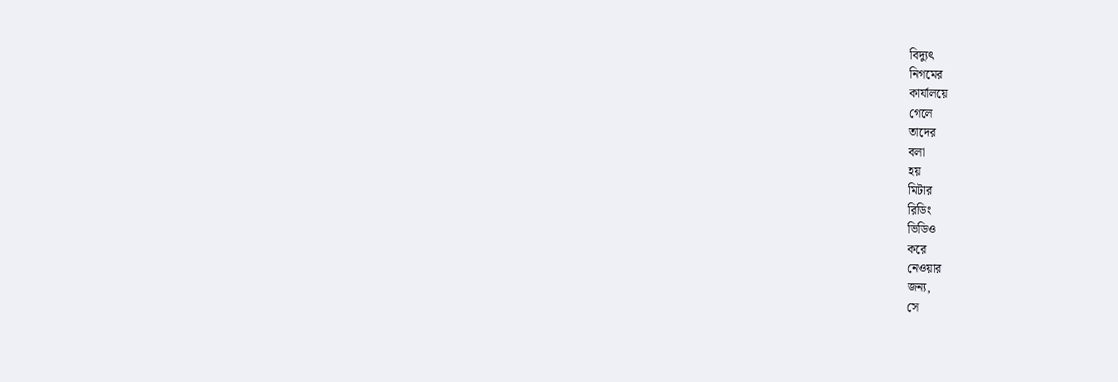বিদ্যুৎ
নিগমের
কার্যালয়ে
গেলে
তাদের
বলা
হয়
মিটার
রিডিং
ভিডিও
করে
নেওয়ার
জন্য,
সে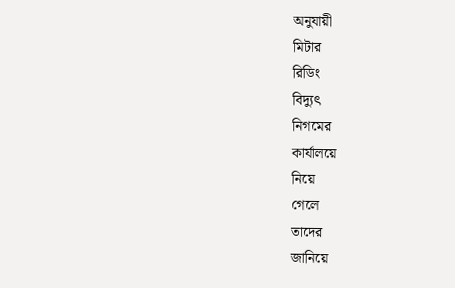অনুযায়ী
মিটার
রিডিং
বিদ্যুৎ
নিগমের
কার্যালয়ে
নিয়ে
গেলে
তাদের
জানিয়ে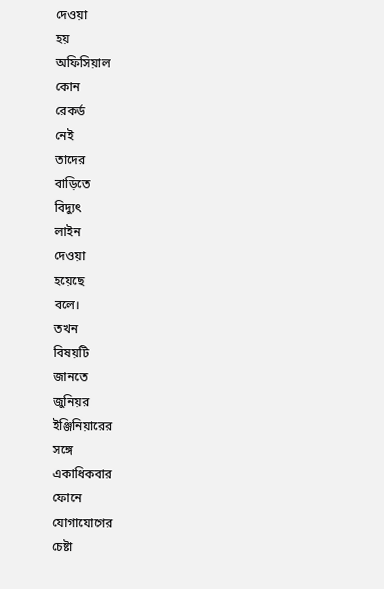দেওয়া
হয়
অফিসিয়াল
কোন
রেকর্ড
নেই
তাদের
বাড়িতে
বিদ্যুৎ
লাইন
দেওয়া
হয়েছে
বলে।
তখন
বিষয়টি
জানতে
জুনিয়র
ইঞ্জিনিয়ারের
সঙ্গে
একাধিকবার
ফোনে
যোগাযোগের
চেষ্টা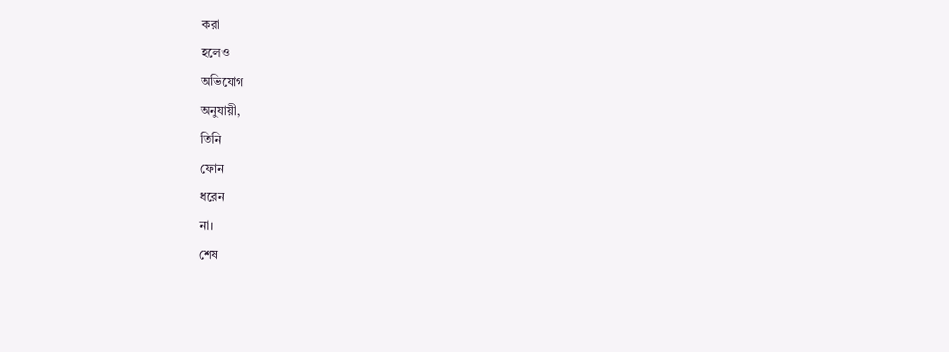করা
হলেও
অভিযোগ
অনুযায়ী,
তিনি
ফোন
ধরেন
না।
শেষ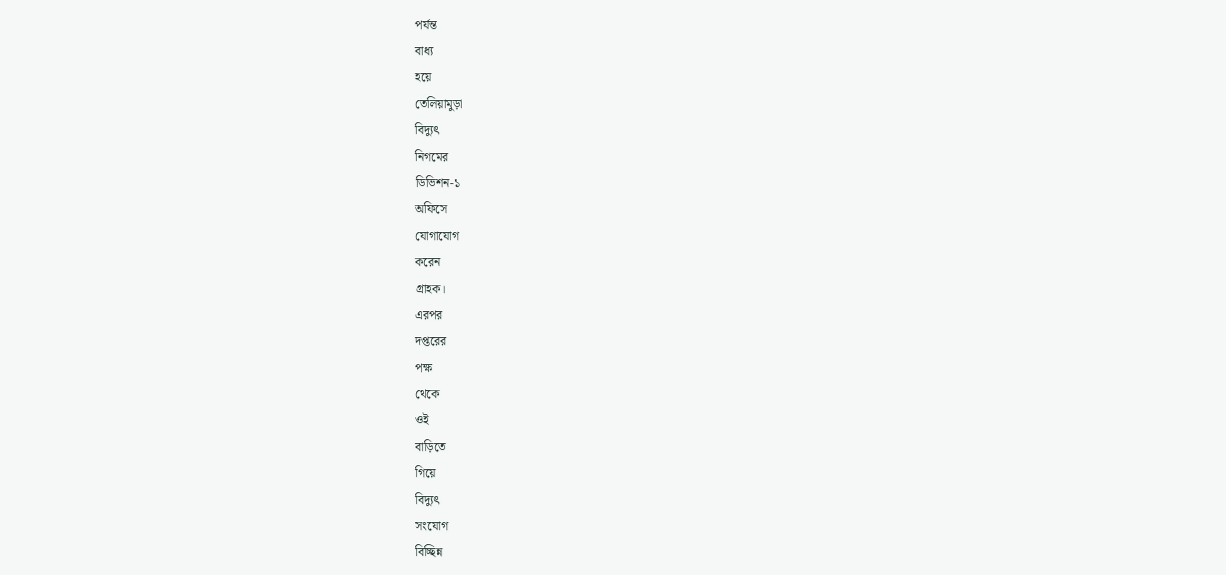পর্যন্ত
বাধ্য
হয়ে
তেলিয়ামুড়া
বিদ্যুৎ
নিগমের
ডিভিশন-১
অফিসে
যোগাযোগ
করেন
গ্রাহক।
এরপর
দপ্তরের
পক্ষ
থেকে
ওই
বাড়িতে
গিয়ে
বিদ্যুৎ
সংযোগ
বিচ্ছিন্ন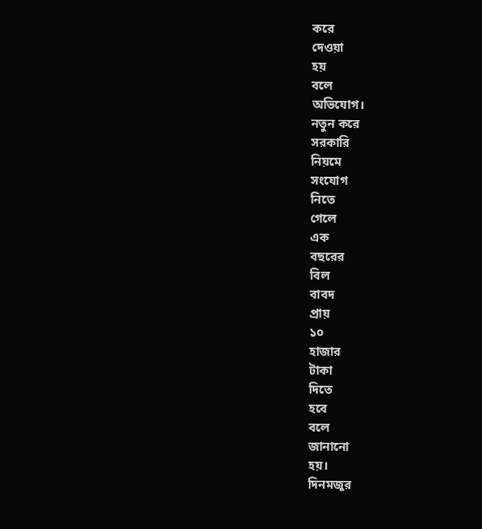করে
দেওয়া
হয়
বলে
অভিযোগ।
নতুন করে
সরকারি
নিয়মে
সংযোগ
নিতে
গেলে
এক
বছরের
বিল
বাবদ
প্রায়
১০
হাজার
টাকা
দিতে
হবে
বলে
জানানো
হয়।
দিনমজুর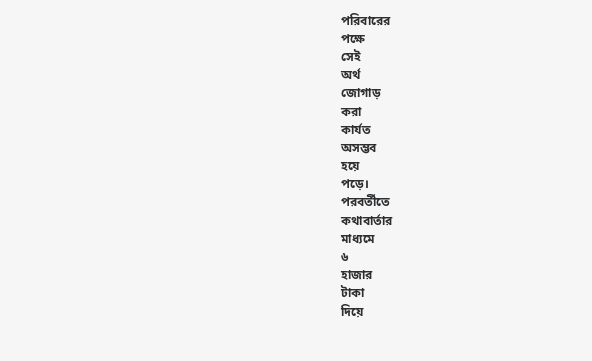পরিবারের
পক্ষে
সেই
অর্থ
জোগাড়
করা
কার্যত
অসম্ভব
হয়ে
পড়ে।
পরবর্তীতে
কথাবার্তার
মাধ্যমে
৬
হাজার
টাকা
দিয়ে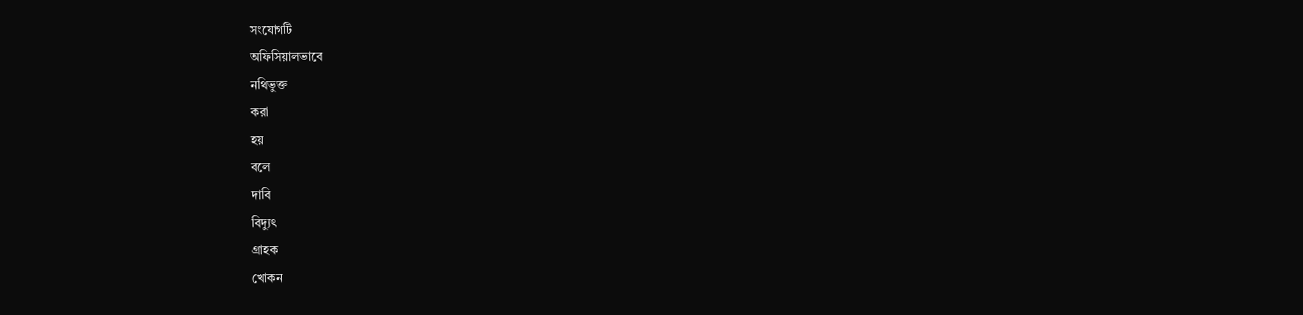সংযোগটি
অফিসিয়ালভাবে
নথিভুক্ত
করা
হয়
বলে
দাবি
বিদ্যুৎ
গ্রাহক
খোকন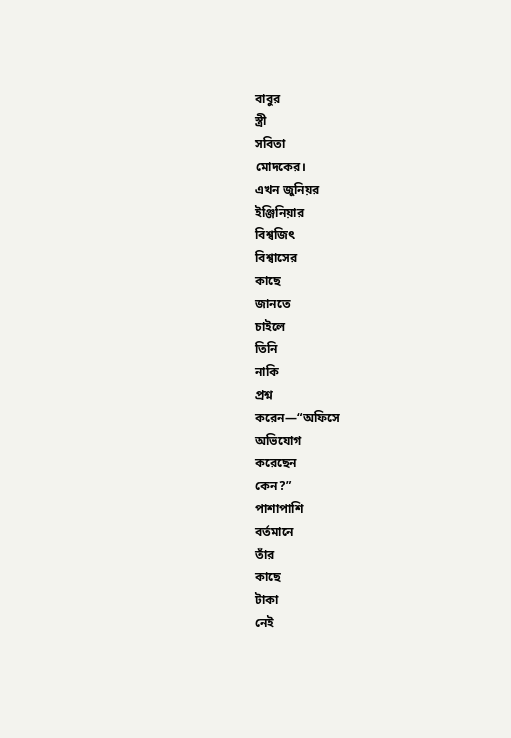বাবুর
স্ত্রী
সবিতা
মোদকের।
এখন জুনিয়র
ইঞ্জিনিয়ার
বিশ্বজিৎ
বিশ্বাসের
কাছে
জানতে
চাইলে
তিনি
নাকি
প্রশ্ন
করেন—“অফিসে
অভিযোগ
করেছেন
কেন?”
পাশাপাশি
বর্তমানে
তাঁর
কাছে
টাকা
নেই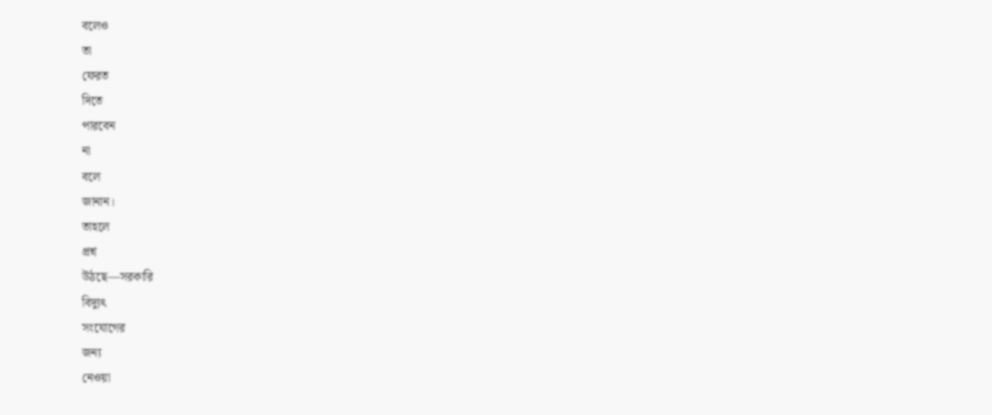বলেও
তা
ফেরত
দিতে
পারবেন
না
বলে
জানান।
তাহলে
প্রশ্ন
উঠছে—সরকারি
বিদ্যুৎ
সংযোগের
জন্য
নেওয়া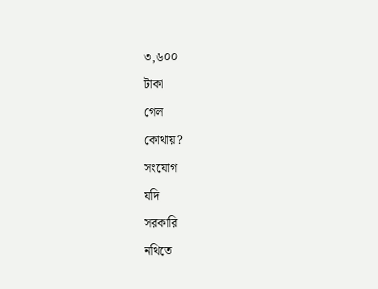৩,৬০০
টাকা
গেল
কোথায়?
সংযোগ
যদি
সরকারি
নথিতে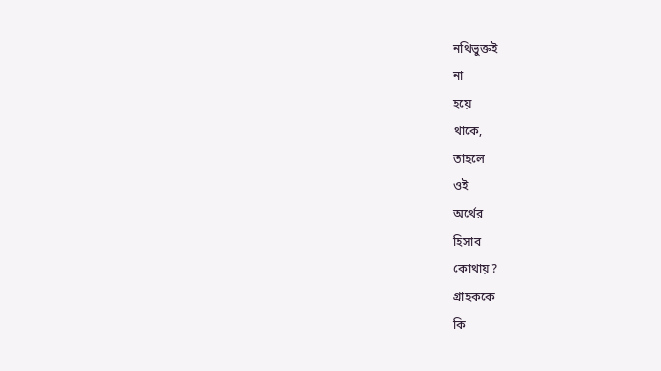নথিভুক্তই
না
হয়ে
থাকে,
তাহলে
ওই
অর্থের
হিসাব
কোথায়?
গ্রাহককে
কি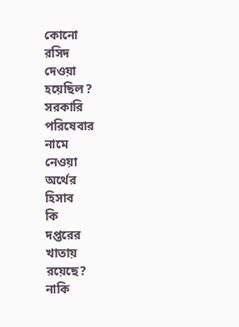কোনো
রসিদ
দেওয়া
হয়েছিল?
সরকারি
পরিষেবার
নামে
নেওয়া
অর্থের
হিসাব
কি
দপ্তরের
খাতায়
রয়েছে?
নাকি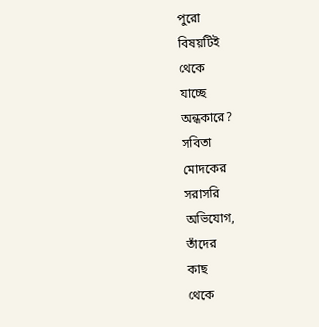পুরো
বিষয়টিই
থেকে
যাচ্ছে
অন্ধকারে?
সবিতা
মোদকের
সরাসরি
অভিযোগ,
তাঁদের
কাছ
থেকে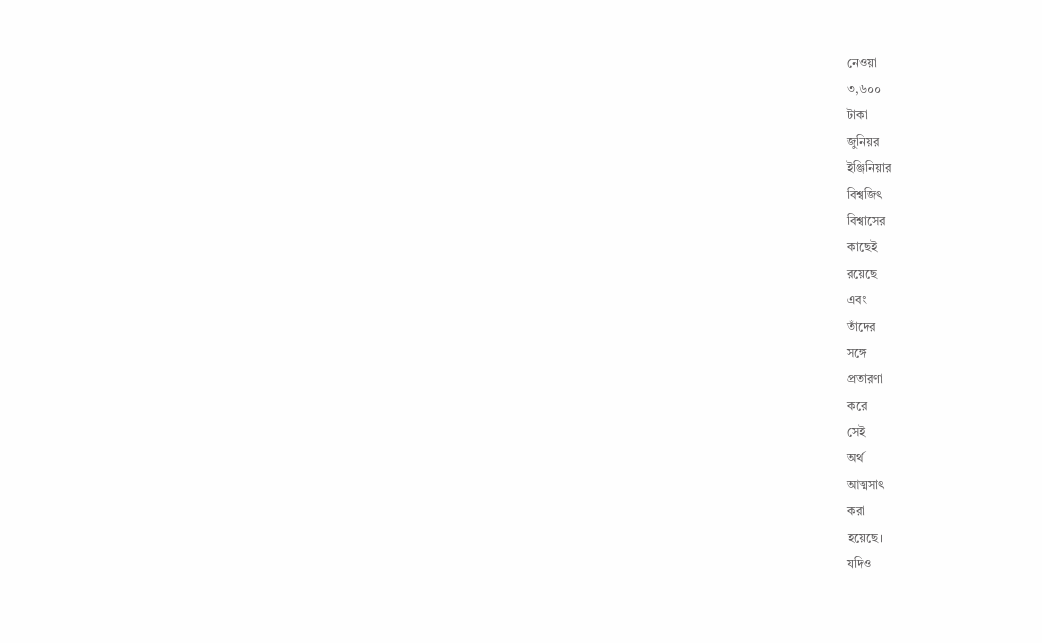নেওয়া
৩,৬০০
টাকা
জুনিয়র
ইঞ্জিনিয়ার
বিশ্বজিৎ
বিশ্বাসের
কাছেই
রয়েছে
এবং
তাঁদের
সঙ্গে
প্রতারণা
করে
সেই
অর্থ
আত্মসাৎ
করা
হয়েছে।
যদিও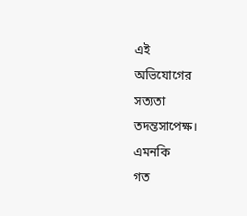এই
অভিযোগের
সত্যতা
তদন্তসাপেক্ষ।
এমনকি
গত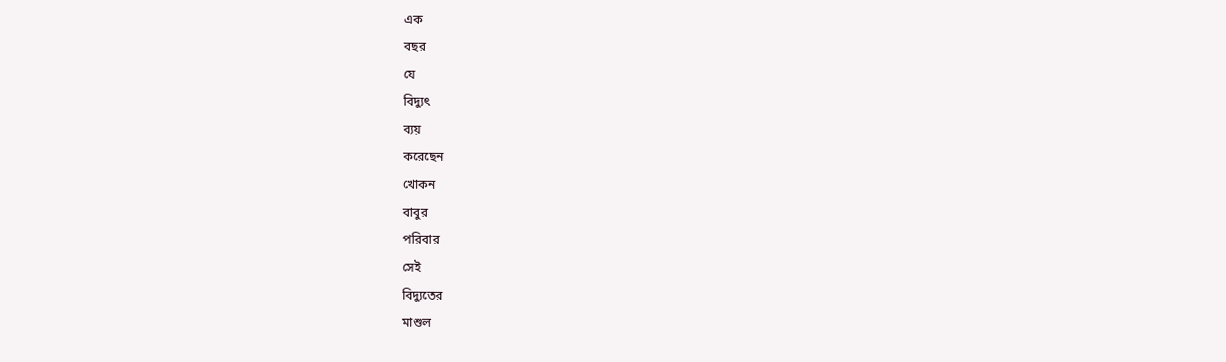এক
বছর
যে
বিদ্যুৎ
ব্যয়
করেছেন
খোকন
বাবুর
পরিবার
সেই
বিদ্যুতের
মাশুল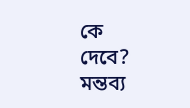কে
দেবে?
মন্তব্য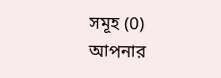সমূহ (0)
আপনার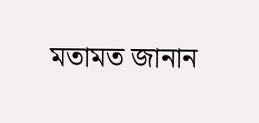মতামত জানান